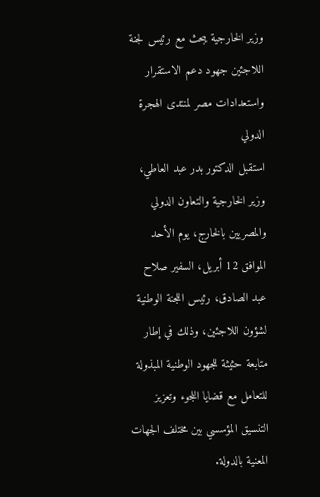وزير الخارجية يبحث مع رئيس لجنة اللاجئين جهود دعم الاستقرار واستعدادات مصر لمنتدى الهجرة الدولي
استقبل الدكتور بدر عبد العاطي، وزير الخارجية والتعاون الدولي والمصريين بالخارج، يوم الأحد الموافق 12 أبريل، السفير صلاح عبد الصادق، رئيس اللجنة الوطنية لشؤون اللاجئين، وذلك في إطار متابعة حثيثة للجهود الوطنية المبذولة للتعامل مع قضايا اللجوء وتعزيز التنسيق المؤسسي بين مختلف الجهات المعنية بالدولة.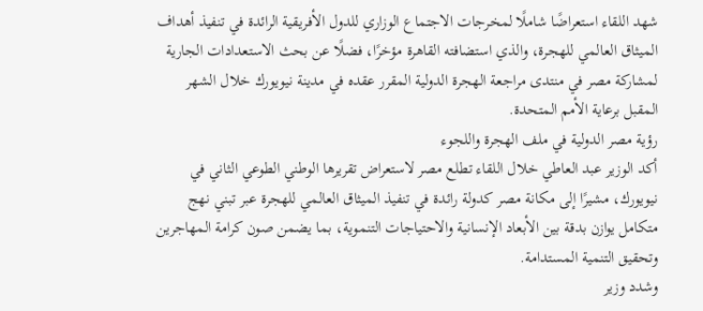شهد اللقاء استعراضًا شاملًا لمخرجات الاجتماع الوزاري للدول الأفريقية الرائدة في تنفيذ أهداف الميثاق العالمي للهجرة، والذي استضافته القاهرة مؤخرًا، فضلًا عن بحث الاستعدادات الجارية لمشاركة مصر في منتدى مراجعة الهجرة الدولية المقرر عقده في مدينة نيويورك خلال الشهر المقبل برعاية الأمم المتحدة.
رؤية مصر الدولية في ملف الهجرة واللجوء
أكد الوزير عبد العاطي خلال اللقاء تطلع مصر لاستعراض تقريرها الوطني الطوعي الثاني في نيويورك، مشيرًا إلى مكانة مصر كدولة رائدة في تنفيذ الميثاق العالمي للهجرة عبر تبني نهج متكامل يوازن بدقة بين الأبعاد الإنسانية والاحتياجات التنموية، بما يضمن صون كرامة المهاجرين وتحقيق التنمية المستدامة.
وشدد وزير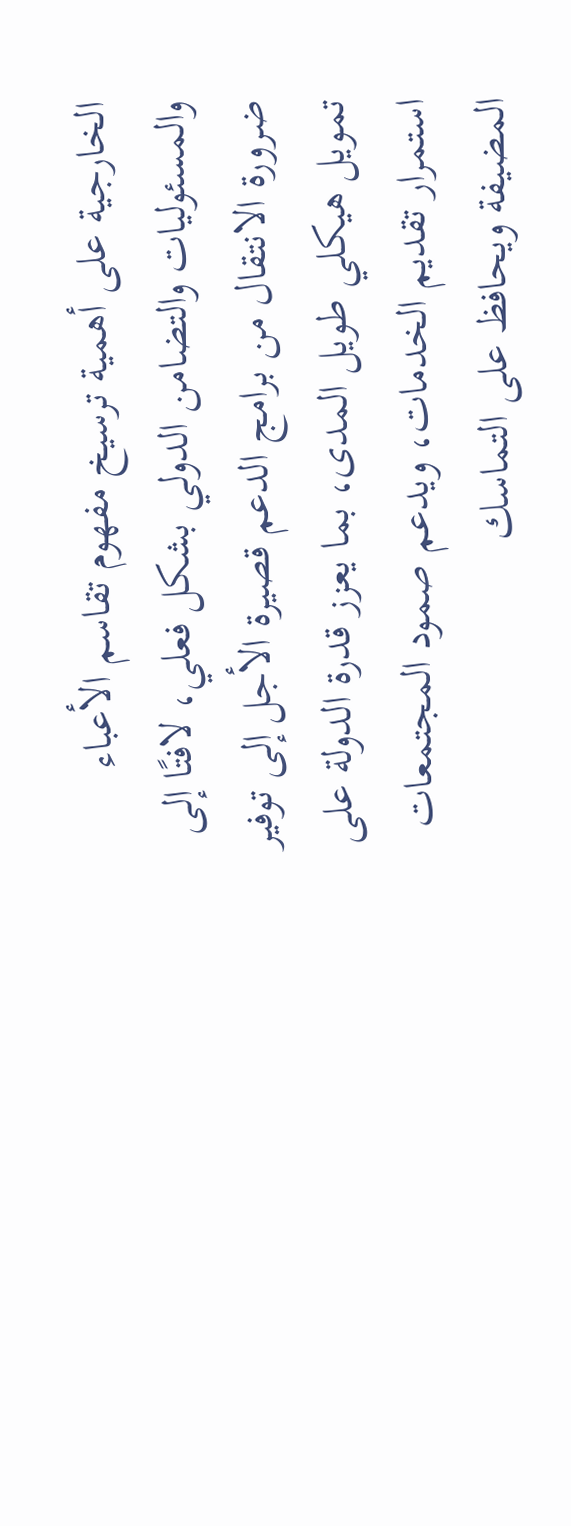الخارجية على أهمية ترسيخ مفهوم تقاسم الأعباء والمسئوليات والتضامن الدولي بشكل فعلي، لافتًا إلى ضرورة الانتقال من برامج الدعم قصيرة الأجل إلى توفير تمويل هيكلي طويل المدى، بما يعزز قدرة الدولة على استمرار تقديم الخدمات، ويدعم صمود المجتمعات المضيفة ويحافظ على التماسك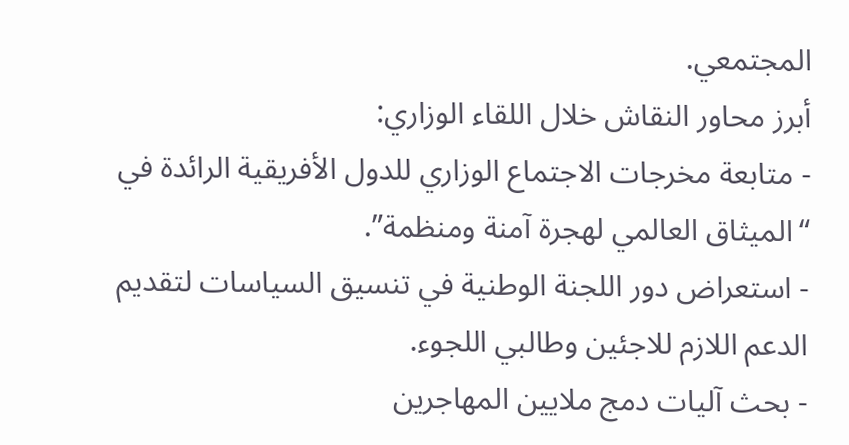المجتمعي.
أبرز محاور النقاش خلال اللقاء الوزاري:
- متابعة مخرجات الاجتماع الوزاري للدول الأفريقية الرائدة في “الميثاق العالمي لهجرة آمنة ومنظمة”.
- استعراض دور اللجنة الوطنية في تنسيق السياسات لتقديم الدعم اللازم للاجئين وطالبي اللجوء.
- بحث آليات دمج ملايين المهاجرين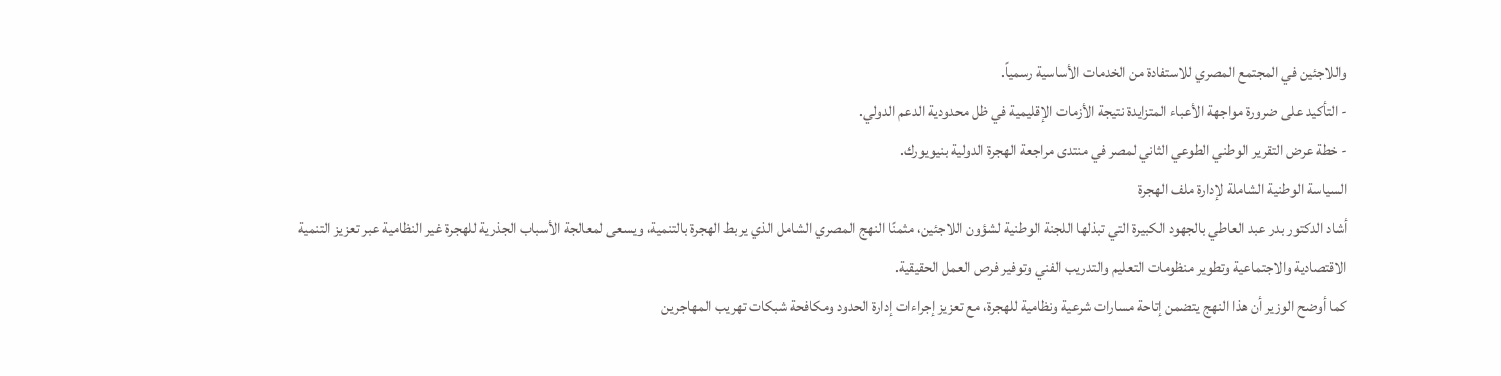واللاجئين في المجتمع المصري للاستفادة من الخدمات الأساسية رسمياً.
- التأكيد على ضرورة مواجهة الأعباء المتزايدة نتيجة الأزمات الإقليمية في ظل محدودية الدعم الدولي.
- خطة عرض التقرير الوطني الطوعي الثاني لمصر في منتدى مراجعة الهجرة الدولية بنيويورك.
السياسة الوطنية الشاملة لإدارة ملف الهجرة
أشاد الدكتور بدر عبد العاطي بالجهود الكبيرة التي تبذلها اللجنة الوطنية لشؤون اللاجئين، مثمنًا النهج المصري الشامل الذي يربط الهجرة بالتنمية، ويسعى لمعالجة الأسباب الجذرية للهجرة غير النظامية عبر تعزيز التنمية الاقتصادية والاجتماعية وتطوير منظومات التعليم والتدريب الفني وتوفير فرص العمل الحقيقية.
كما أوضح الوزير أن هذا النهج يتضمن إتاحة مسارات شرعية ونظامية للهجرة، مع تعزيز إجراءات إدارة الحدود ومكافحة شبكات تهريب المهاجرين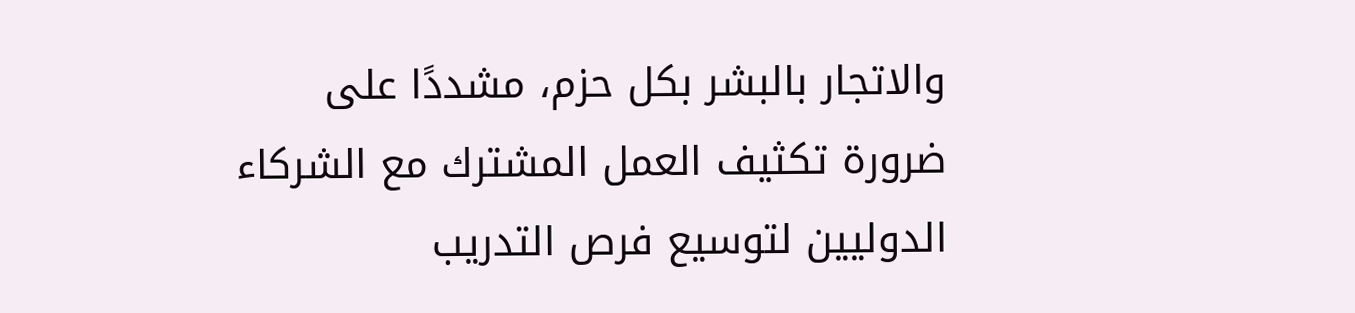والاتجار بالبشر بكل حزم، مشددًا على ضرورة تكثيف العمل المشترك مع الشركاء الدوليين لتوسيع فرص التدريب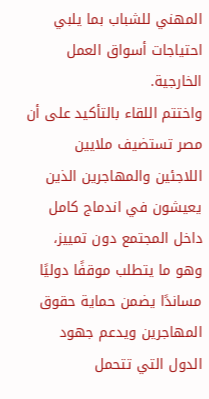المهني للشباب بما يلبي احتياجات أسواق العمل الخارجية.
واختتم اللقاء بالتأكيد على أن مصر تستضيف ملايين اللاجئين والمهاجرين الذين يعيشون في اندماج كامل داخل المجتمع دون تمييز، وهو ما يتطلب موقفًا دوليًا مساندًا يضمن حماية حقوق المهاجرين ويدعم جهود الدول التي تتحمل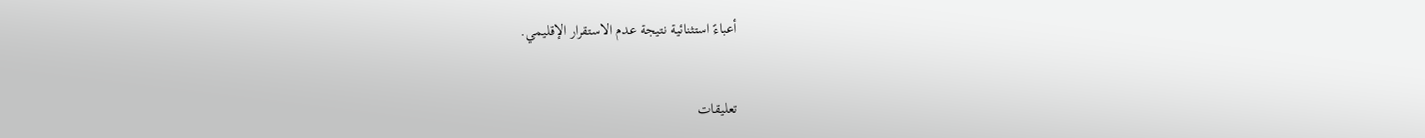أعباءً استثنائية نتيجة عدم الاستقرار الإقليمي.


تعليقات